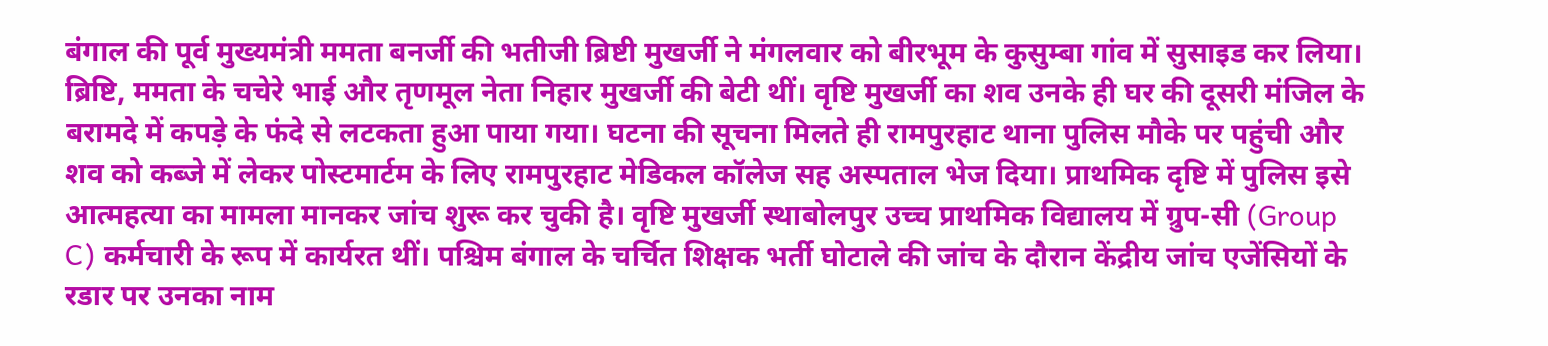बंगाल की पूर्व मुख्यमंत्री ममता बनर्जी की भतीजी ब्रिष्टी मुखर्जी ने मंगलवार को बीरभूम के कुसुम्बा गांव में सुसाइड कर लिया। ब्रिष्टि, ममता के चचेरे भाई और तृणमूल नेता निहार मुखर्जी की बेटी थीं। वृष्टि मुखर्जी का शव उनके ही घर की दूसरी मंजिल के बरामदे में कपड़े के फंदे से लटकता हुआ पाया गया। घटना की सूचना मिलते ही रामपुरहाट थाना पुलिस मौके पर पहुंची और शव को कब्जे में लेकर पोस्टमार्टम के लिए रामपुरहाट मेडिकल कॉलेज सह अस्पताल भेज दिया। प्राथमिक दृष्टि में पुलिस इसे आत्महत्या का मामला मानकर जांच शुरू कर चुकी है। वृष्टि मुखर्जी स्थाबोलपुर उच्च प्राथमिक विद्यालय में ग्रुप-सी (Group C) कर्मचारी के रूप में कार्यरत थीं। पश्चिम बंगाल के चर्चित शिक्षक भर्ती घोटाले की जांच के दौरान केंद्रीय जांच एजेंसियों के रडार पर उनका नाम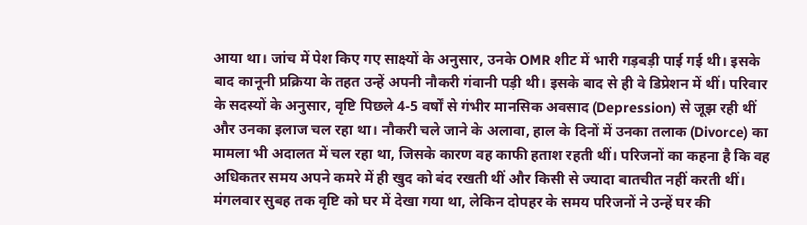आया था। जांच में पेश किए गए साक्ष्यों के अनुसार, उनके OMR शीट में भारी गड़बड़ी पाई गई थी। इसके बाद कानूनी प्रक्रिया के तहत उन्हें अपनी नौकरी गंवानी पड़ी थी। इसके बाद से ही वे डिप्रेशन में थीं। परिवार के सदस्यों के अनुसार, वृष्टि पिछले 4-5 वर्षों से गंभीर मानसिक अवसाद (Depression) से जूझ रही थीं और उनका इलाज चल रहा था। नौकरी चले जाने के अलावा, हाल के दिनों में उनका तलाक (Divorce) का मामला भी अदालत में चल रहा था, जिसके कारण वह काफी हताश रहती थीं। परिजनों का कहना है कि वह अधिकतर समय अपने कमरे में ही खुद को बंद रखती थीं और किसी से ज्यादा बातचीत नहीं करती थीं। मंगलवार सुबह तक वृष्टि को घर में देखा गया था, लेकिन दोपहर के समय परिजनों ने उन्हें घर की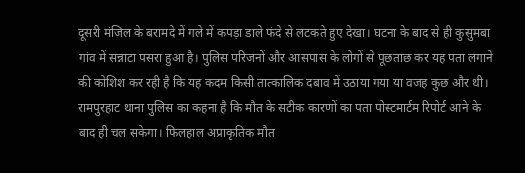दूसरी मंजिल के बरामदे में गले में कपड़ा डाले फंदे से लटकते हुए देखा। घटना के बाद से ही कुसुमबा गांव में सन्नाटा पसरा हुआ है। पुलिस परिजनों और आसपास के लोगों से पूछताछ कर यह पता लगाने की कोशिश कर रही है कि यह कदम किसी तात्कालिक दबाव में उठाया गया या वजह कुछ और थी। रामपुरहाट थाना पुलिस का कहना है कि मौत के सटीक कारणों का पता पोस्टमार्टम रिपोर्ट आने के बाद ही चल सकेगा। फिलहाल अप्राकृतिक मौत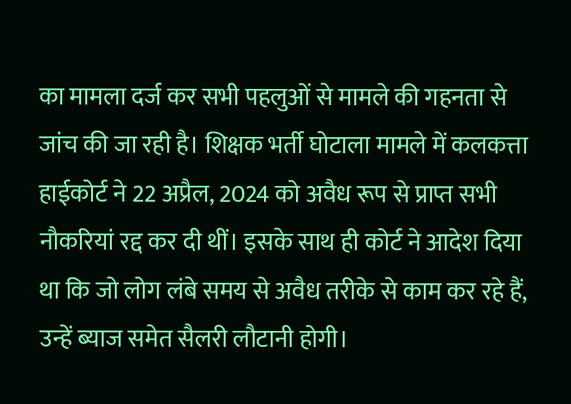का मामला दर्ज कर सभी पहलुओं से मामले की गहनता से जांच की जा रही है। शिक्षक भर्ती घोटाला मामले में कलकत्ता हाईकोर्ट ने 22 अप्रैल, 2024 को अवैध रूप से प्राप्त सभी नौकरियां रद्द कर दी थीं। इसके साथ ही कोर्ट ने आदेश दिया था कि जो लोग लंबे समय से अवैध तरीके से काम कर रहे हैं, उन्हें ब्याज समेत सैलरी लौटानी होगी।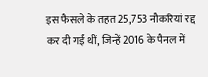इस फैसले के तहत 25,753 नौकरियां रद्द कर दी गईं थीं, जिन्हें 2016 के पैनल में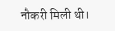नौकरी मिली थी।